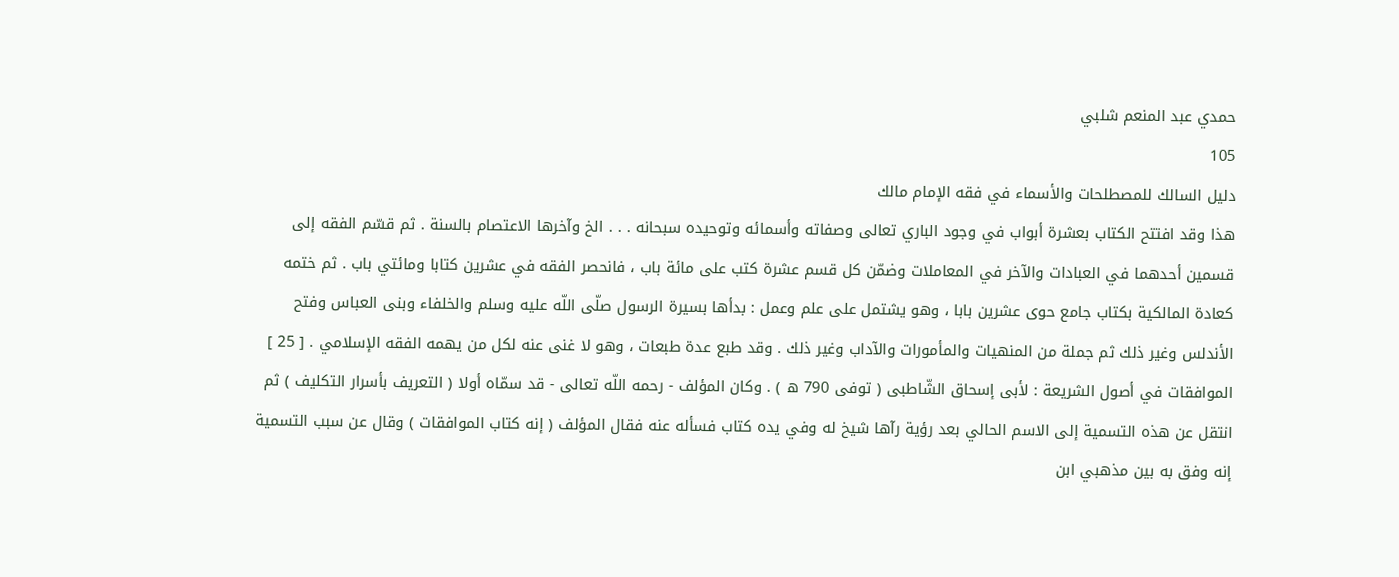حمدي عبد المنعم شلبي
105
دليل السالك للمصطلحات والأسماء في فقه الإمام مالك
هذا وقد افتتح الكتاب بعشرة أبواب في وجود الباري تعالى وصفاته وأسمائه وتوحيده سبحانه . . . الخ وآخرها الاعتصام بالسنة . ثم قسّم الفقه إلى قسمين أحدهما في العبادات والآخر في المعاملات وضمّن كل قسم عشرة كتب على مائة باب ، فانحصر الفقه في عشرين كتابا ومائتي باب . ثم ختمه كعادة المالكية بكتاب جامع حوى عشرين بابا ، وهو يشتمل على علم وعمل : بدأها بسيرة الرسول صلّى اللّه عليه وسلم والخلفاء وبنى العباس وفتح الأندلس وغير ذلك ثم جملة من المنهيات والمأمورات والآداب وغير ذلك . وقد طبع عدة طبعات ، وهو لا غنى عنه لكل من يهمه الفقه الإسلامي . [ 25 ] الموافقات في أصول الشريعة : لأبى إسحاق الشّاطبى ( توفى 790 ه ) . وكان المؤلف - رحمه اللّه تعالى - قد سمّاه أولا ( التعريف بأسرار التكليف ) ثم انتقل عن هذه التسمية إلى الاسم الحالي بعد رؤية رآها شيخ له وفي يده كتاب فسأله عنه فقال المؤلف ( إنه كتاب الموافقات ) وقال عن سبب التسمية إنه وفق به بين مذهبي ابن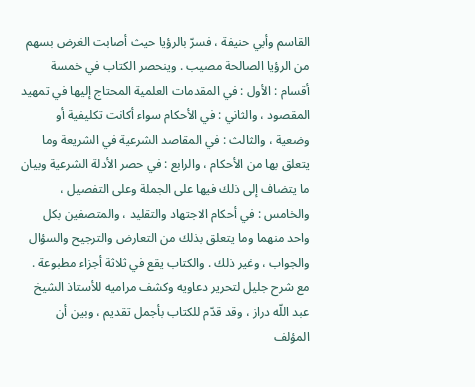القاسم وأبي حنيفة ، فسرّ بالرؤيا حيث أصابت الغرض بسهم من الرؤيا الصالحة مصيب . وينحصر الكتاب في خمسة أقسام : الأول : في المقدمات العلمية المحتاج إليها في تمهيد المقصود ، والثاني : في الأحكام سواء أكانت تكليفية أو وضعية ، والثالث : في المقاصد الشرعية في الشريعة وما يتعلق بها من الأحكام ، والرابع : في حصر الأدلة الشرعية وبيان ما يتضاف إلى ذلك فيها على الجملة وعلى التفصيل ، والخامس : في أحكام الاجتهاد والتقليد ، والمتصفين بكل واحد منهما وما يتعلق بذلك من التعارض والترجيح والسؤال والجواب ، وغير ذلك . والكتاب يقع في ثلاثة أجزاء مطبوعة . مع شرح جليل لتحرير دعاويه وكشف مراميه للأستاذ الشيخ عبد اللّه دراز ، وقد قدّم للكتاب بأجمل تقديم ، وبين أن المؤلف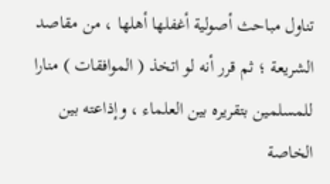تناول مباحث أصولية أغفلها أهلها ، من مقاصد الشريعة ؛ ثم قرر أنه لو اتخذ ( الموافقات ) منارا للمسلمين بتقريره بين العلماء ، وإذاعته بين الخاصة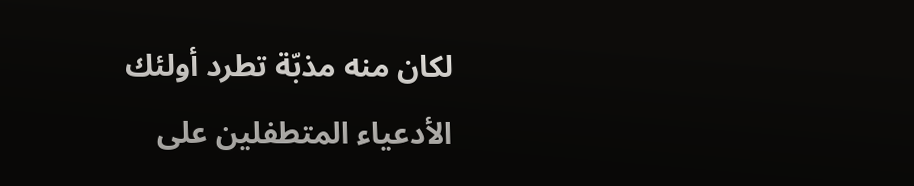لكان منه مذبّة تطرد أولئك الأدعياء المتطفلين على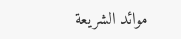موائد الشريعة